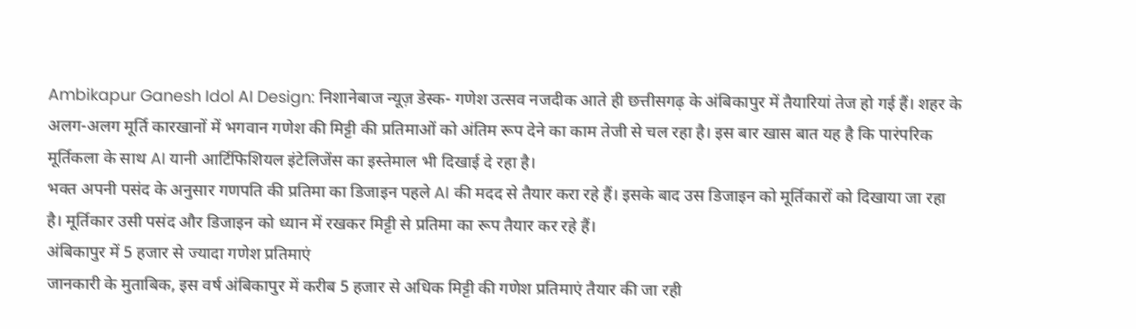Ambikapur Ganesh Idol AI Design: निशानेबाज न्यूज़ डेस्क- गणेश उत्सव नजदीक आते ही छत्तीसगढ़ के अंबिकापुर में तैयारियां तेज हो गई हैं। शहर के अलग-अलग मूर्ति कारखानों में भगवान गणेश की मिट्टी की प्रतिमाओं को अंतिम रूप देने का काम तेजी से चल रहा है। इस बार खास बात यह है कि पारंपरिक मूर्तिकला के साथ AI यानी आर्टिफिशियल इंटेलिजेंस का इस्तेमाल भी दिखाई दे रहा है।
भक्त अपनी पसंद के अनुसार गणपति की प्रतिमा का डिजाइन पहले AI की मदद से तैयार करा रहे हैं। इसके बाद उस डिजाइन को मूर्तिकारों को दिखाया जा रहा है। मूर्तिकार उसी पसंद और डिजाइन को ध्यान में रखकर मिट्टी से प्रतिमा का रूप तैयार कर रहे हैं।
अंबिकापुर में 5 हजार से ज्यादा गणेश प्रतिमाएं
जानकारी के मुताबिक, इस वर्ष अंबिकापुर में करीब 5 हजार से अधिक मिट्टी की गणेश प्रतिमाएं तैयार की जा रही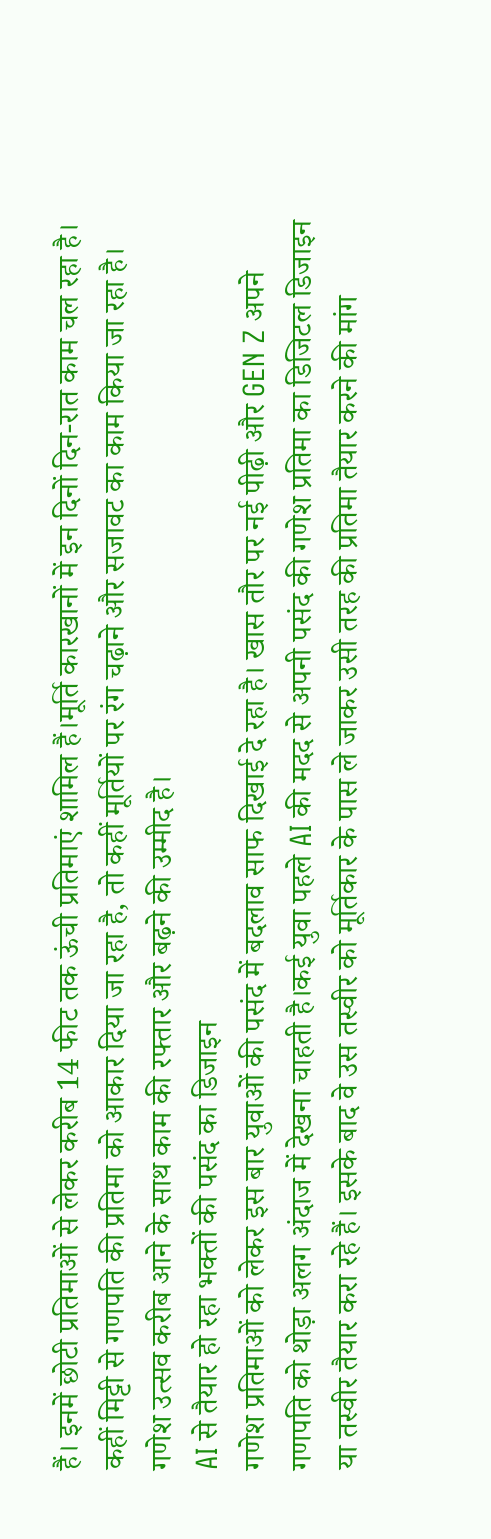हैं। इनमें छोटी प्रतिमाओं से लेकर करीब 14 फीट तक ऊंची प्रतिमाएं शामिल हैं।मूर्ति कारखानों में इन दिनों दिन-रात काम चल रहा है। कहीं मिट्टी से गणपति की प्रतिमा को आकार दिया जा रहा है, तो कहीं मूर्तियों पर रंग चढ़ाने और सजावट का काम किया जा रहा है। गणेश उत्सव करीब आने के साथ काम की रफ्तार और बढ़ने की उम्मीद है।
AI से तैयार हो रहा भक्तों की पसंद का डिजाइन
गणेश प्रतिमाओं को लेकर इस बार युवाओं की पसंद में बदलाव साफ दिखाई दे रहा है। खास तौर पर नई पीढ़ी और GEN Z अपने गणपति को थोड़ा अलग अंदाज में देखना चाहती है।कई युवा पहले AI की मदद से अपनी पसंद की गणेश प्रतिमा का डिजिटल डिजाइन या तस्वीर तैयार करा रहे हैं। इसके बाद वे उस तस्वीर को मूर्तिकार के पास ले जाकर उसी तरह की प्रतिमा तैयार करने की मांग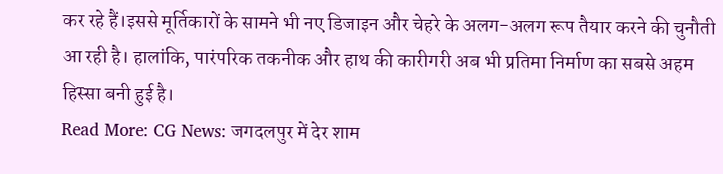कर रहे हैं।इससे मूर्तिकारों के सामने भी नए डिजाइन और चेहरे के अलग-अलग रूप तैयार करने की चुनौती आ रही है। हालांकि, पारंपरिक तकनीक और हाथ की कारीगरी अब भी प्रतिमा निर्माण का सबसे अहम हिस्सा बनी हुई है।
Read More: CG News: जगदलपुर में देर शाम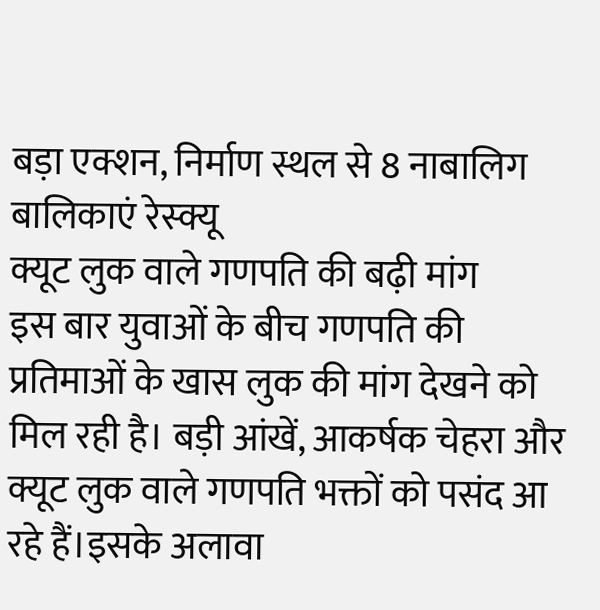बड़ा एक्शन, निर्माण स्थल से 8 नाबालिग बालिकाएं रेस्क्यू
क्यूट लुक वाले गणपति की बढ़ी मांग
इस बार युवाओं के बीच गणपति की प्रतिमाओं के खास लुक की मांग देखने को मिल रही है। बड़ी आंखें, आकर्षक चेहरा और क्यूट लुक वाले गणपति भक्तों को पसंद आ रहे हैं।इसके अलावा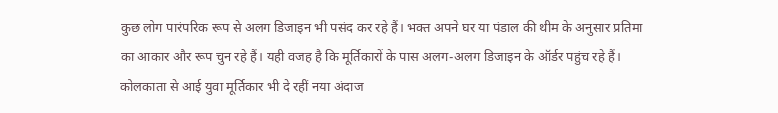कुछ लोग पारंपरिक रूप से अलग डिजाइन भी पसंद कर रहे हैं। भक्त अपने घर या पंडाल की थीम के अनुसार प्रतिमा का आकार और रूप चुन रहे हैं। यही वजह है कि मूर्तिकारों के पास अलग-अलग डिजाइन के ऑर्डर पहुंच रहे हैं।
कोलकाता से आई युवा मूर्तिकार भी दे रहीं नया अंदाज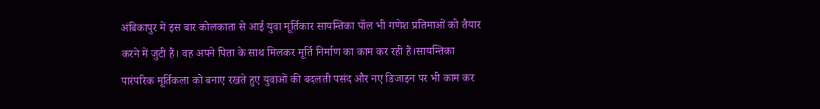अंबिकापुर में इस बार कोलकाता से आई युवा मूर्तिकार सायन्तिका पॉल भी गणेश प्रतिमाओं को तैयार करने में जुटी हैं। वह अपने पिता के साथ मिलकर मूर्ति निर्माण का काम कर रही हैं।सायन्तिका पारंपरिक मूर्तिकला को बनाए रखते हुए युवाओं की बदलती पसंद और नए डिजाइन पर भी काम कर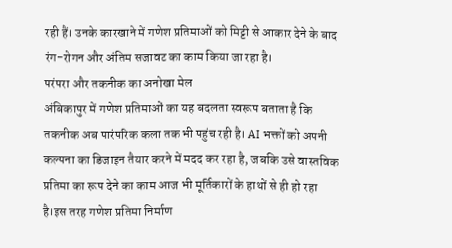रही हैं। उनके कारखाने में गणेश प्रतिमाओं को मिट्टी से आकार देने के बाद रंग-रोगन और अंतिम सजावट का काम किया जा रहा है।
परंपरा और तकनीक का अनोखा मेल
अंबिकापुर में गणेश प्रतिमाओं का यह बदलता स्वरूप बताता है कि तकनीक अब पारंपरिक कला तक भी पहुंच रही है। AI भक्तों को अपनी कल्पना का डिजाइन तैयार करने में मदद कर रहा है, जबकि उसे वास्तविक प्रतिमा का रूप देने का काम आज भी मूर्तिकारों के हाथों से ही हो रहा है।इस तरह गणेश प्रतिमा निर्माण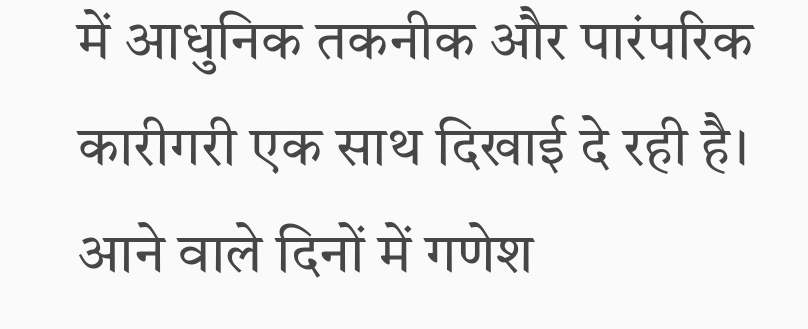में आधुनिक तकनीक और पारंपरिक कारीगरी एक साथ दिखाई दे रही है। आने वाले दिनों में गणेश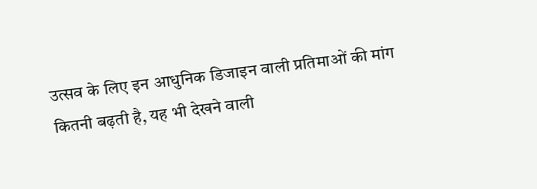उत्सव के लिए इन आधुनिक डिजाइन वाली प्रतिमाओं की मांग कितनी बढ़ती है, यह भी देखने वाली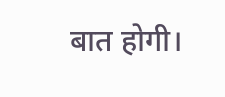बात होगी।